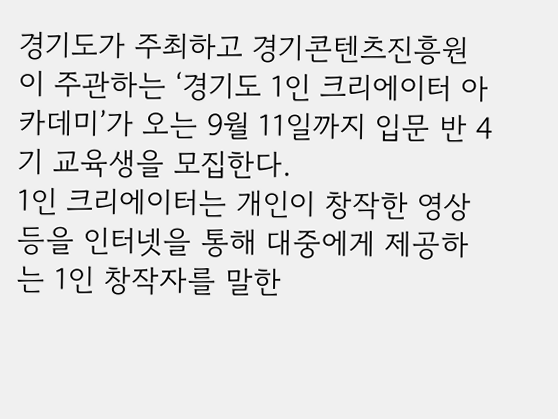경기도가 주최하고 경기콘텐츠진흥원이 주관하는 ‘경기도 1인 크리에이터 아카데미’가 오는 9월 11일까지 입문 반 4기 교육생을 모집한다.
1인 크리에이터는 개인이 창작한 영상 등을 인터넷을 통해 대중에게 제공하는 1인 창작자를 말한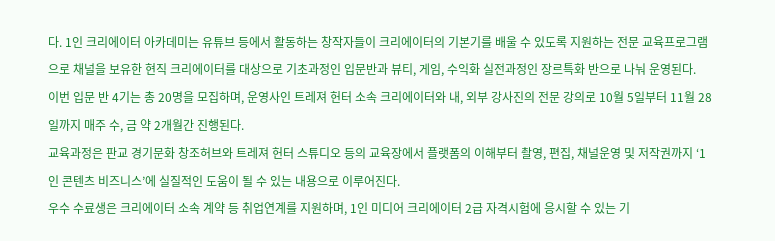다. 1인 크리에이터 아카데미는 유튜브 등에서 활동하는 창작자들이 크리에이터의 기본기를 배울 수 있도록 지원하는 전문 교육프로그램으로 채널을 보유한 현직 크리에이터를 대상으로 기초과정인 입문반과 뷰티, 게임, 수익화 실전과정인 장르특화 반으로 나눠 운영된다.
이번 입문 반 4기는 총 20명을 모집하며, 운영사인 트레져 헌터 소속 크리에이터와 내, 외부 강사진의 전문 강의로 10월 5일부터 11월 28일까지 매주 수, 금 약 2개월간 진행된다.
교육과정은 판교 경기문화 창조허브와 트레져 헌터 스튜디오 등의 교육장에서 플랫폼의 이해부터 촬영, 편집, 채널운영 및 저작권까지 ‘1인 콘텐츠 비즈니스’에 실질적인 도움이 될 수 있는 내용으로 이루어진다.
우수 수료생은 크리에이터 소속 계약 등 취업연계를 지원하며, 1인 미디어 크리에이터 2급 자격시험에 응시할 수 있는 기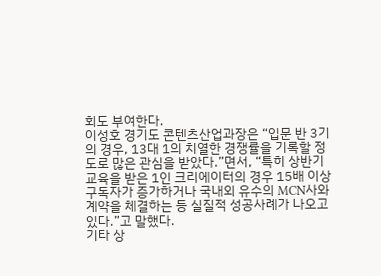회도 부여한다.
이성호 경기도 콘텐츠산업과장은 “입문 반 3기의 경우, 13대 1의 치열한 경쟁률을 기록할 정도로 많은 관심을 받았다.”면서, “특히 상반기 교육을 받은 1인 크리에이터의 경우 15배 이상 구독자가 증가하거나 국내외 유수의 MCN사와 계약을 체결하는 등 실질적 성공사례가 나오고 있다.”고 말했다.
기타 상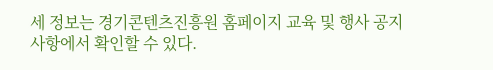세 정보는 경기콘텐츠진흥원 홈페이지 교육 및 행사 공지사항에서 확인할 수 있다.